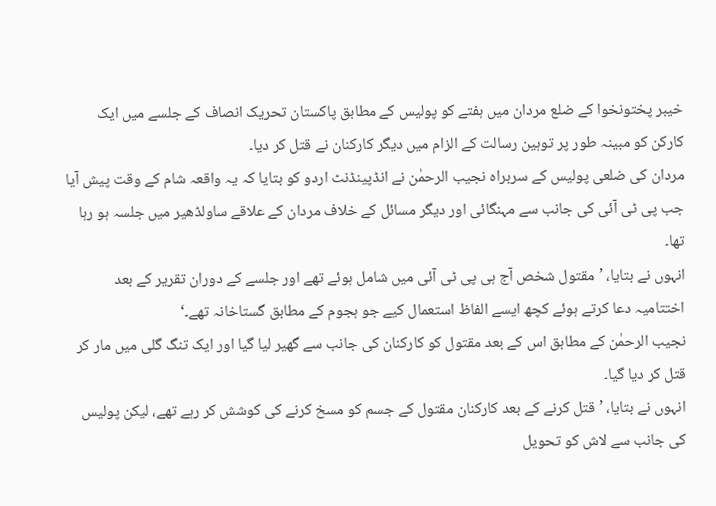خیبر پختونخوا کے ضلع مردان میں ہفتے کو پولیس کے مطابق پاکستان تحریک انصاف کے جلسے میں ایک کارکن کو مبینہ طور پر توہین رسالت کے الزام میں دیگر کارکنان نے قتل کر دیا۔
مردان کی ضلعی پولیس کے سربراہ نجیب الرحمٰن نے انڈپینڈنٹ اردو کو بتایا کہ یہ واقعہ شام کے وقت پیش آیا جب پی ٹی آئی کی جانب سے مہنگائی اور دیگر مسائل کے خلاف مردان کے علاقے ساولڈھیر میں جلسہ ہو رہا تھا۔
انہوں نے بتایا، ’مقتول شخص آج ہی پی ٹی آئی میں شامل ہوئے تھے اور جلسے کے دوران تقریر کے بعد اختتامیہ دعا کرتے ہوئے کچھ ایسے الفاظ استعمال کیے جو ہجوم کے مطابق گستاخانہ تھے۔‘
نجیب الرحمٰن کے مطابق اس کے بعد مقتول کو کارکنان کی جانب سے گھیر لیا گیا اور ایک تنگ گلی میں مار کر قتل کر دیا گیا۔
انہوں نے بتایا، ’قتل کرنے کے بعد کارکنان مقتول کے جسم کو مسخ کرنے کی کوشش کر رہے تھے، لیکن پولیس کی جانب سے لاش کو تحویل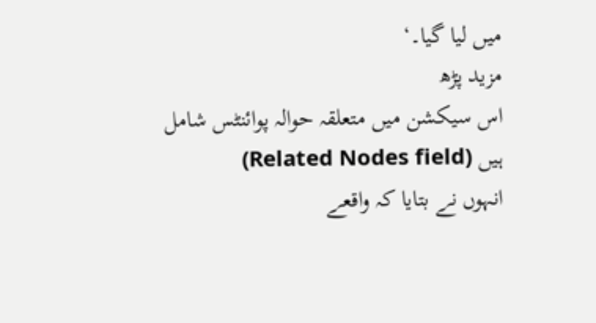میں لیا گیا۔‘
مزید پڑھ
اس سیکشن میں متعلقہ حوالہ پوائنٹس شامل ہیں (Related Nodes field)
انہوں نے بتایا کہ واقعے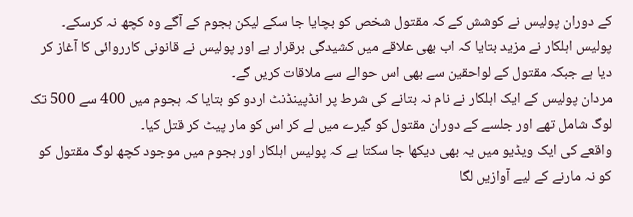کے دوران پولیس نے کوشش کے کہ مقتول شخص کو بچایا جا سکے لیکن ہجوم کے آگے وہ کچھ نہ کرسکے۔
پولیس اہلکار نے مزید بتایا کہ اب بھی علاقے میں کشیدگی برقرار ہے اور پولیس نے قانونی کارروائی کا آغاز کر دیا ہے جبکہ مقتول کے لواحقین سے بھی اس حوالے سے ملاقات کریں گے۔
مردان پولیس کے ایک اہلکار نے نام نہ بتانے کی شرط پر انڈپینڈنٹ اردو کو بتایا کہ ہجوم میں 400 سے 500 تک لوگ شامل تھے اور جلسے کے دوران مقتول کو گیرے میں لے کر اس کو مار پیٹ کر قتل کیا۔
واقعے کی ایک ویڈیو میں یہ بھی دیکھا جا سکتا ہے کہ پولیس اہلکار اور ہجوم میں موجود کچھ لوگ مقتول کو کو نہ مارنے کے لیے آوازیں لگا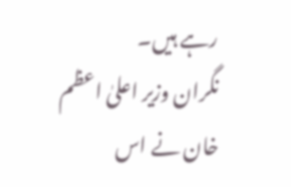رہے ہیں۔
نگران وزیر اعلیٰ اعظم خان نے اس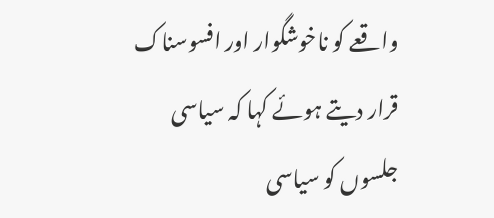واقعے کو ناخوشگوار اور افسوسناک قرار دیتے ہوئے کہا کہ سیاسی جلسوں کو سیاسی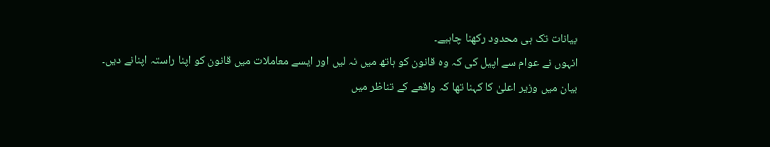بیانات تک ہی محدود رکھنا چاہیے۔
انہوں نے عوام سے اپیل کی کہ وہ قانون کو ہاتھ میں نہ لیں اور ایسے معاملات میں قانون کو اپنا راستہ اپنانے دیں۔
بیان میں وزیر اعلیٰ کا کہنا تھا کہ واقعے کے تناظر میں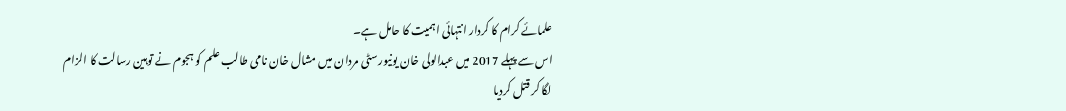علمائے کرام کا کردار انتہائی اہمیت کا حامل ہے۔
اس سے پہلے 2017 میں عبدالولی خان یونیورسٹی مردان میں مشال خان نامی طالب علم کو ہجوم نے توہین رسالت کا الزام لگا کر قتل کردیا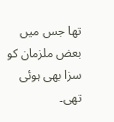تھا جس میں بعض ملزمان کو سزا بھی ہوئی تھی۔